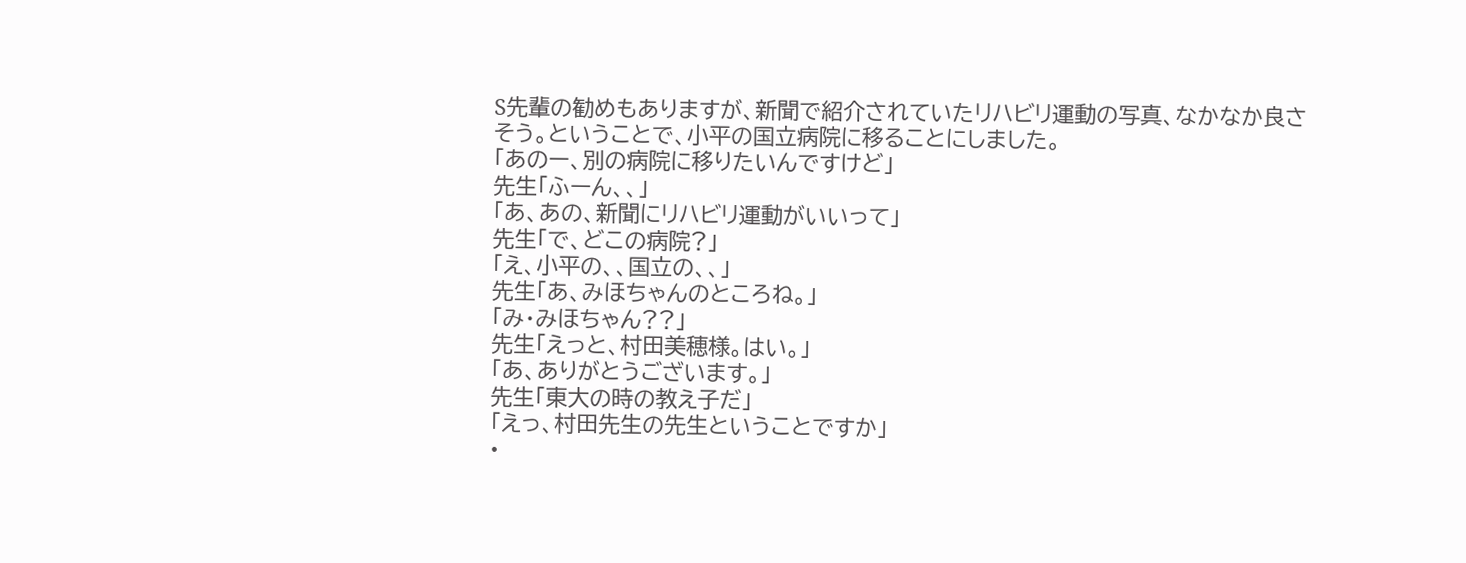S先輩の勧めもありますが、新聞で紹介されていたリハビリ運動の写真、なかなか良さそう。ということで、小平の国立病院に移ることにしました。
「あのー、別の病院に移りたいんですけど」
先生「ふーん、、」
「あ、あの、新聞にリハビリ運動がいいって」
先生「で、どこの病院?」
「え、小平の、、国立の、、」
先生「あ、みほちゃんのところね。」
「み・みほちゃん??」
先生「えっと、村田美穂様。はい。」
「あ、ありがとうございます。」
先生「東大の時の教え子だ」
「えっ、村田先生の先生ということですか」
•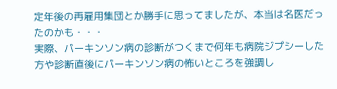定年後の再雇用集団とか勝手に思ってましたが、本当は名医だったのかも・・・
実際、パーキンソン病の診断がつくまで何年も病院ジプシーした方や診断直後にパーキンソン病の怖いところを強調し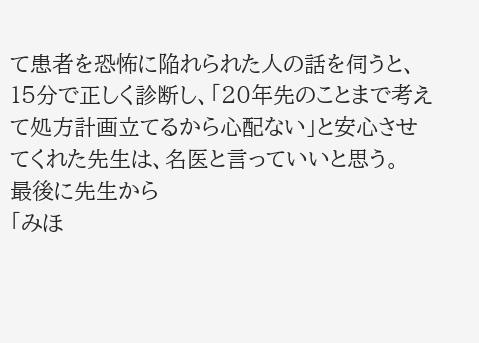て患者を恐怖に陥れられた人の話を伺うと、15分で正しく診断し、「20年先のことまで考えて処方計画立てるから心配ない」と安心させてくれた先生は、名医と言っていいと思う。
最後に先生から
「みほ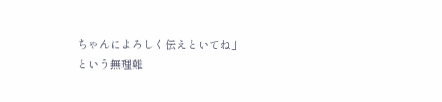ちゃんによろしく伝えといてね」
という無理難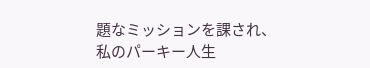題なミッションを課され、
私のパーキー人生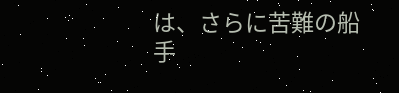は、さらに苦難の船手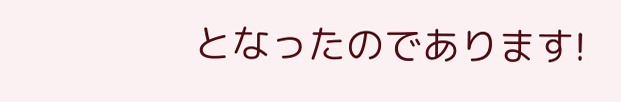となったのであります!